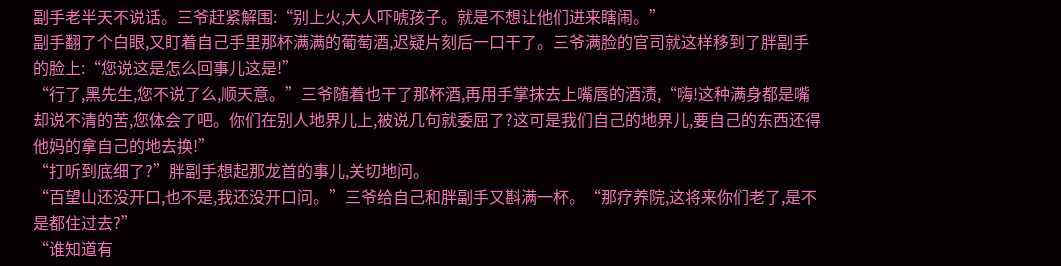副手老半天不说话。三爷赶紧解围:“别上火,大人吓唬孩子。就是不想让他们进来瞎闹。”
副手翻了个白眼,又盯着自己手里那杯满满的葡萄酒,迟疑片刻后一口干了。三爷满脸的官司就这样移到了胖副手的脸上:“您说这是怎么回事儿这是!”
“行了,黑先生,您不说了么,顺天意。”三爷随着也干了那杯酒,再用手掌抹去上嘴唇的酒渍,“嗨!这种满身都是嘴却说不清的苦,您体会了吧。你们在别人地界儿上,被说几句就委屈了?这可是我们自己的地界儿,要自己的东西还得他妈的拿自己的地去换!”
“打听到底细了?”胖副手想起那龙首的事儿,关切地问。
“百望山还没开口,也不是,我还没开口问。”三爷给自己和胖副手又斟满一杯。“那疗养院,这将来你们老了,是不是都住过去?”
“谁知道有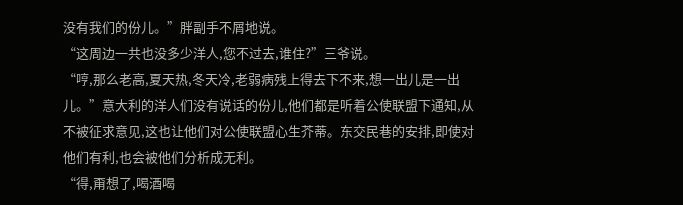没有我们的份儿。”胖副手不屑地说。
“这周边一共也没多少洋人,您不过去,谁住?”三爷说。
“哼,那么老高,夏天热,冬天冷,老弱病残上得去下不来,想一出儿是一出儿。”意大利的洋人们没有说话的份儿,他们都是听着公使联盟下通知,从不被征求意见,这也让他们对公使联盟心生芥蒂。东交民巷的安排,即使对他们有利,也会被他们分析成无利。
“得,甭想了,喝酒喝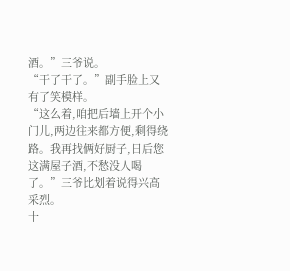酒。”三爷说。
“干了干了。”副手脸上又有了笑模样。
“这么着,咱把后墙上开个小门儿,两边往来都方便,剩得绕路。我再找俩好厨子,日后您这满屋子酒,不愁没人喝了。”三爷比划着说得兴高采烈。
十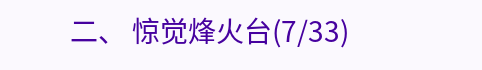二、 惊觉烽火台(7/33)